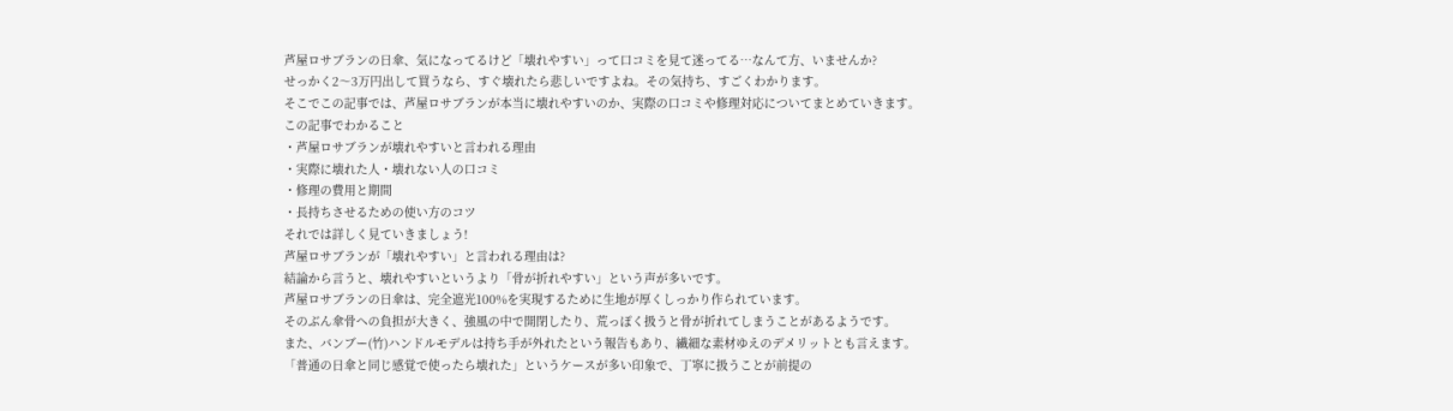芦屋ロサブランの日傘、気になってるけど「壊れやすい」って口コミを見て迷ってる…なんて方、いませんか?
せっかく2〜3万円出して買うなら、すぐ壊れたら悲しいですよね。その気持ち、すごくわかります。
そこでこの記事では、芦屋ロサブランが本当に壊れやすいのか、実際の口コミや修理対応についてまとめていきます。
この記事でわかること
・芦屋ロサブランが壊れやすいと言われる理由
・実際に壊れた人・壊れない人の口コミ
・修理の費用と期間
・長持ちさせるための使い方のコツ
それでは詳しく見ていきましょう!
芦屋ロサブランが「壊れやすい」と言われる理由は?
結論から言うと、壊れやすいというより「骨が折れやすい」という声が多いです。
芦屋ロサブランの日傘は、完全遮光100%を実現するために生地が厚くしっかり作られています。
そのぶん傘骨への負担が大きく、強風の中で開閉したり、荒っぽく扱うと骨が折れてしまうことがあるようです。
また、バンブー(竹)ハンドルモデルは持ち手が外れたという報告もあり、繊細な素材ゆえのデメリットとも言えます。
「普通の日傘と同じ感覚で使ったら壊れた」というケースが多い印象で、丁寧に扱うことが前提の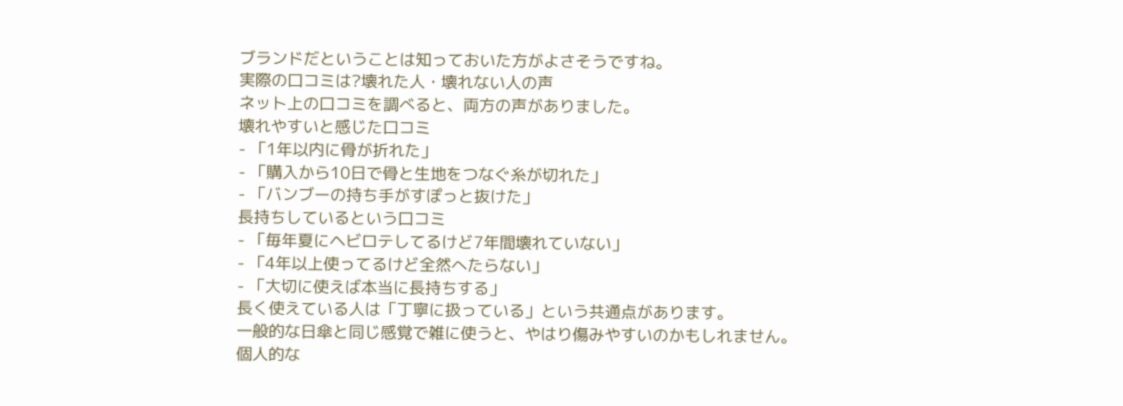ブランドだということは知っておいた方がよさそうですね。
実際の口コミは?壊れた人・壊れない人の声
ネット上の口コミを調べると、両方の声がありました。
壊れやすいと感じた口コミ
- 「1年以内に骨が折れた」
- 「購入から10日で骨と生地をつなぐ糸が切れた」
- 「バンブーの持ち手がすぽっと抜けた」
長持ちしているという口コミ
- 「毎年夏にヘビロテしてるけど7年間壊れていない」
- 「4年以上使ってるけど全然へたらない」
- 「大切に使えば本当に長持ちする」
長く使えている人は「丁寧に扱っている」という共通点があります。
一般的な日傘と同じ感覚で雑に使うと、やはり傷みやすいのかもしれません。
個人的な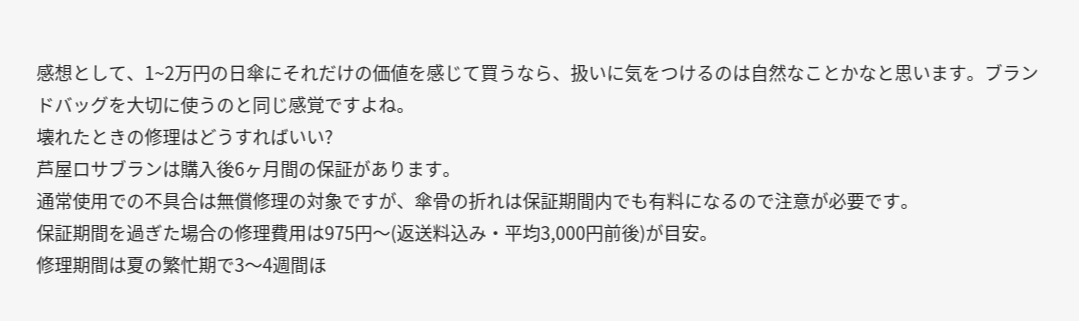感想として、1~2万円の日傘にそれだけの価値を感じて買うなら、扱いに気をつけるのは自然なことかなと思います。ブランドバッグを大切に使うのと同じ感覚ですよね。
壊れたときの修理はどうすればいい?
芦屋ロサブランは購入後6ヶ月間の保証があります。
通常使用での不具合は無償修理の対象ですが、傘骨の折れは保証期間内でも有料になるので注意が必要です。
保証期間を過ぎた場合の修理費用は975円〜(返送料込み・平均3,000円前後)が目安。
修理期間は夏の繁忙期で3〜4週間ほ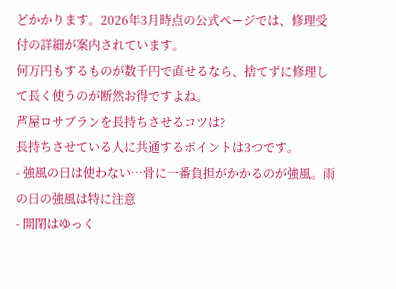どかかります。2026年3月時点の公式ページでは、修理受付の詳細が案内されています。
何万円もするものが数千円で直せるなら、捨てずに修理して長く使うのが断然お得ですよね。
芦屋ロサブランを長持ちさせるコツは?
長持ちさせている人に共通するポイントは3つです。
- 強風の日は使わない…骨に一番負担がかかるのが強風。雨の日の強風は特に注意
- 開閉はゆっく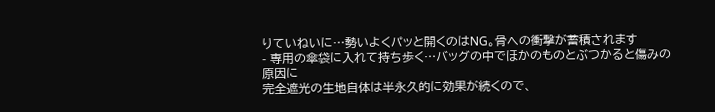りていねいに…勢いよくパッと開くのはNG。骨への衝撃が蓄積されます
- 専用の傘袋に入れて持ち歩く…バッグの中でほかのものとぶつかると傷みの原因に
完全遮光の生地自体は半永久的に効果が続くので、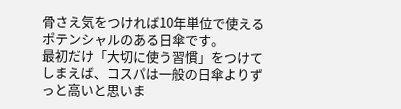骨さえ気をつければ10年単位で使えるポテンシャルのある日傘です。
最初だけ「大切に使う習慣」をつけてしまえば、コスパは一般の日傘よりずっと高いと思いま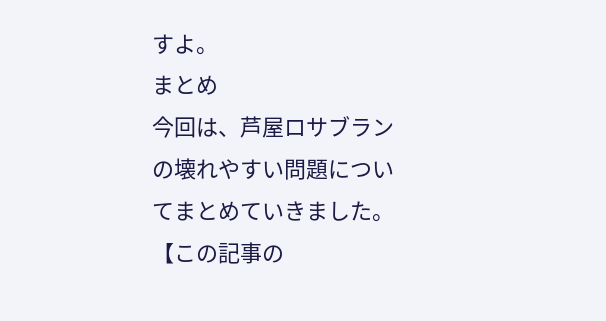すよ。
まとめ
今回は、芦屋ロサブランの壊れやすい問題についてまとめていきました。
【この記事の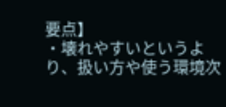要点】
・壊れやすいというより、扱い方や使う環境次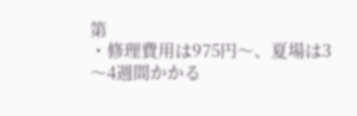第
・修理費用は975円〜、夏場は3〜4週間かかる